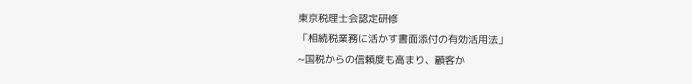東京税理士会認定研修
「相続税業務に活かす書面添付の有効活用法」
~国税からの信頼度も高まり、顧客か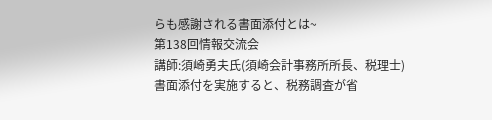らも感謝される書面添付とは~
第138回情報交流会
講師:須崎勇夫氏(須崎会計事務所所長、税理士)
書面添付を実施すると、税務調査が省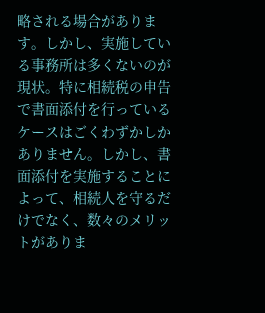略される場合があります。しかし、実施している事務所は多くないのが現状。特に相続税の申告で書面添付を行っているケースはごくわずかしかありません。しかし、書面添付を実施することによって、相続人を守るだけでなく、数々のメリットがありま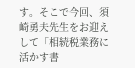す。そこで今回、須崎勇夫先生をお迎えして「相続税業務に活かす書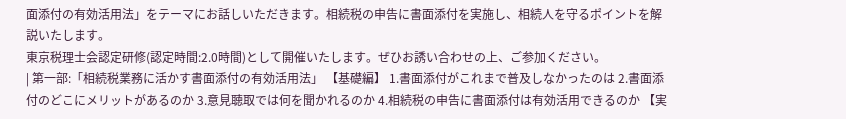面添付の有効活用法」をテーマにお話しいただきます。相続税の申告に書面添付を実施し、相続人を守るポイントを解説いたします。
東京税理士会認定研修(認定時間:2.0時間)として開催いたします。ぜひお誘い合わせの上、ご参加ください。
| 第一部:「相続税業務に活かす書面添付の有効活用法」 【基礎編】 1.書面添付がこれまで普及しなかったのは 2.書面添付のどこにメリットがあるのか 3.意見聴取では何を聞かれるのか 4.相続税の申告に書面添付は有効活用できるのか 【実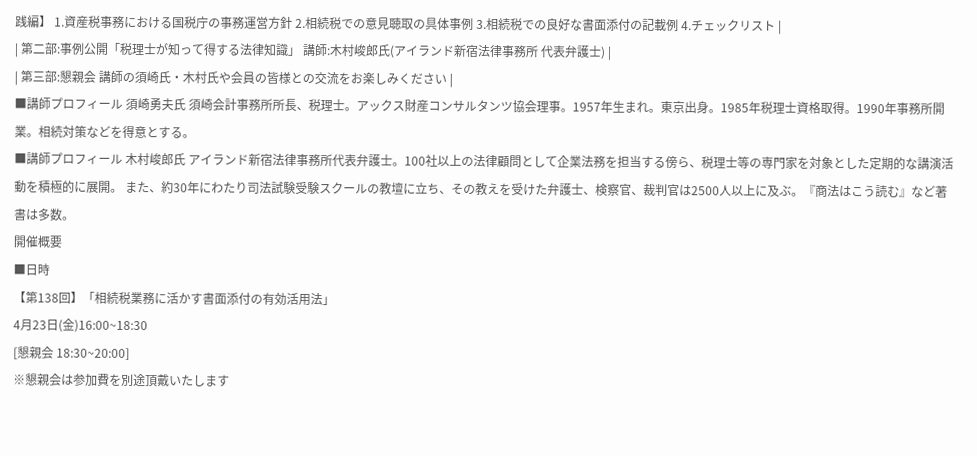践編】 1.資産税事務における国税庁の事務運営方針 2.相続税での意見聴取の具体事例 3.相続税での良好な書面添付の記載例 4.チェックリスト |
| 第二部:事例公開「税理士が知って得する法律知識」 講師:木村峻郎氏(アイランド新宿法律事務所 代表弁護士) |
| 第三部:懇親会 講師の須崎氏・木村氏や会員の皆様との交流をお楽しみください |
■講師プロフィール 須崎勇夫氏 須崎会計事務所所長、税理士。アックス財産コンサルタンツ協会理事。1957年生まれ。東京出身。1985年税理士資格取得。1990年事務所開業。相続対策などを得意とする。
■講師プロフィール 木村峻郎氏 アイランド新宿法律事務所代表弁護士。100社以上の法律顧問として企業法務を担当する傍ら、税理士等の専門家を対象とした定期的な講演活動を積極的に展開。 また、約30年にわたり司法試験受験スクールの教壇に立ち、その教えを受けた弁護士、検察官、裁判官は2500人以上に及ぶ。『商法はこう読む』など著書は多数。
開催概要
■日時
【第138回】「相続税業務に活かす書面添付の有効活用法」
4月23日(金)16:00~18:30
[懇親会 18:30~20:00]
※懇親会は参加費を別途頂戴いたします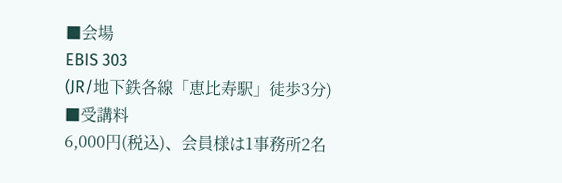■会場
EBIS 303
(JR/地下鉄各線「恵比寿駅」徒歩3分)
■受講料
6,000円(税込)、会員様は1事務所2名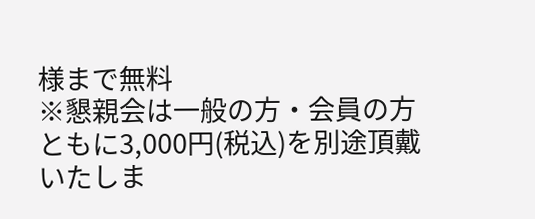様まで無料
※懇親会は一般の方・会員の方ともに3,000円(税込)を別途頂戴いたしま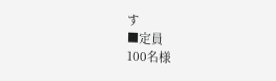す
■定員
100名様